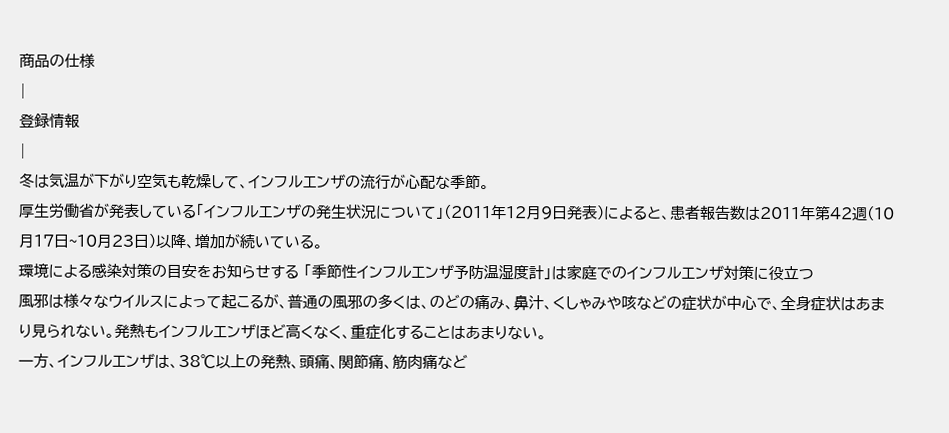商品の仕様
|
登録情報
|
冬は気温が下がり空気も乾燥して、インフルエンザの流行が心配な季節。
厚生労働省が発表している「インフルエンザの発生状況について」(2011年12月9日発表)によると、患者報告数は2011年第42週(10月17日~10月23日)以降、増加が続いている。
環境による感染対策の目安をお知らせする 「季節性インフルエンザ予防温湿度計」は家庭でのインフルエンザ対策に役立つ
風邪は様々なウイルスによって起こるが、普通の風邪の多くは、のどの痛み、鼻汁、くしゃみや咳などの症状が中心で、全身症状はあまり見られない。発熱もインフルエンザほど高くなく、重症化することはあまりない。
一方、インフルエンザは、38℃以上の発熱、頭痛、関節痛、筋肉痛など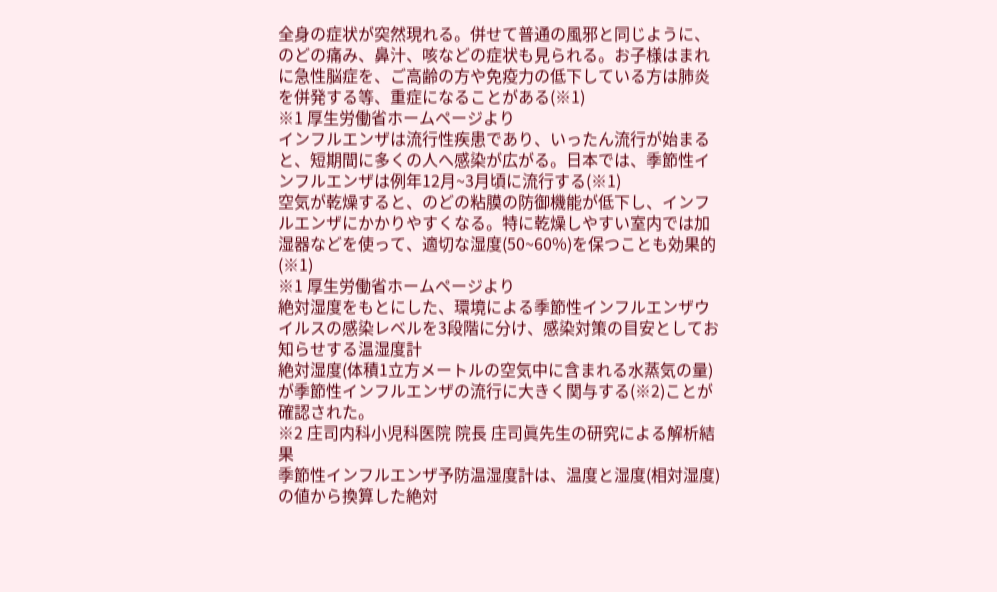全身の症状が突然現れる。併せて普通の風邪と同じように、のどの痛み、鼻汁、咳などの症状も見られる。お子様はまれに急性脳症を、ご高齢の方や免疫力の低下している方は肺炎を併発する等、重症になることがある(※1)
※1 厚生労働省ホームページより
インフルエンザは流行性疾患であり、いったん流行が始まると、短期間に多くの人へ感染が広がる。日本では、季節性インフルエンザは例年12月~3月頃に流行する(※1)
空気が乾燥すると、のどの粘膜の防御機能が低下し、インフルエンザにかかりやすくなる。特に乾燥しやすい室内では加湿器などを使って、適切な湿度(50~60%)を保つことも効果的(※1)
※1 厚生労働省ホームページより
絶対湿度をもとにした、環境による季節性インフルエンザウイルスの感染レベルを3段階に分け、感染対策の目安としてお知らせする温湿度計
絶対湿度(体積1立方メートルの空気中に含まれる水蒸気の量)が季節性インフルエンザの流行に大きく関与する(※2)ことが確認された。
※2 庄司内科小児科医院 院長 庄司眞先生の研究による解析結果
季節性インフルエンザ予防温湿度計は、温度と湿度(相対湿度)の値から換算した絶対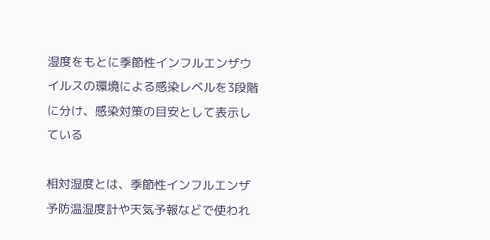湿度をもとに季節性インフルエンザウイルスの環境による感染レベルを3段階に分け、感染対策の目安として表示している

相対湿度とは、季節性インフルエンザ予防温湿度計や天気予報などで使われ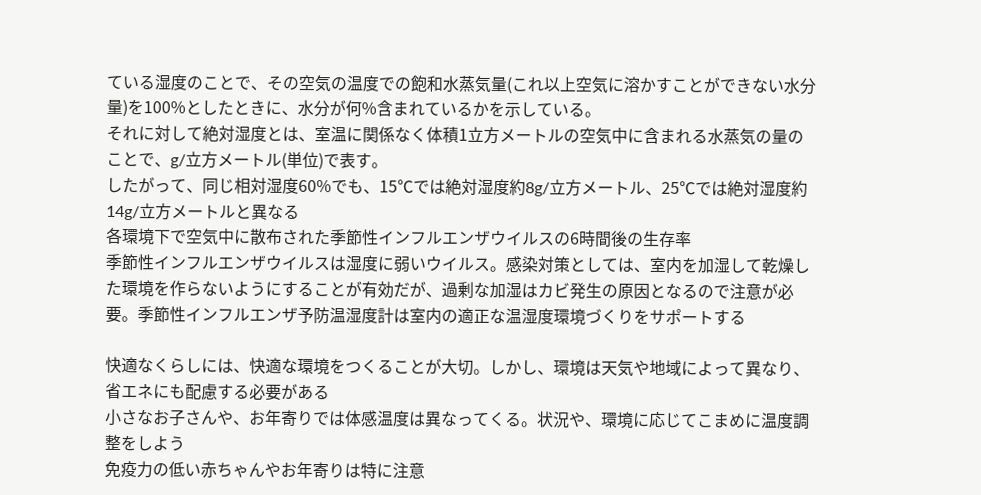ている湿度のことで、その空気の温度での飽和水蒸気量(これ以上空気に溶かすことができない水分量)を100%としたときに、水分が何%含まれているかを示している。
それに対して絶対湿度とは、室温に関係なく体積1立方メートルの空気中に含まれる水蒸気の量のことで、g/立方メートル(単位)で表す。
したがって、同じ相対湿度60%でも、15℃では絶対湿度約8g/立方メートル、25℃では絶対湿度約14g/立方メートルと異なる
各環境下で空気中に散布された季節性インフルエンザウイルスの6時間後の生存率
季節性インフルエンザウイルスは湿度に弱いウイルス。感染対策としては、室内を加湿して乾燥した環境を作らないようにすることが有効だが、過剰な加湿はカビ発生の原因となるので注意が必要。季節性インフルエンザ予防温湿度計は室内の適正な温湿度環境づくりをサポートする

快適なくらしには、快適な環境をつくることが大切。しかし、環境は天気や地域によって異なり、省エネにも配慮する必要がある
小さなお子さんや、お年寄りでは体感温度は異なってくる。状況や、環境に応じてこまめに温度調整をしよう
免疫力の低い赤ちゃんやお年寄りは特に注意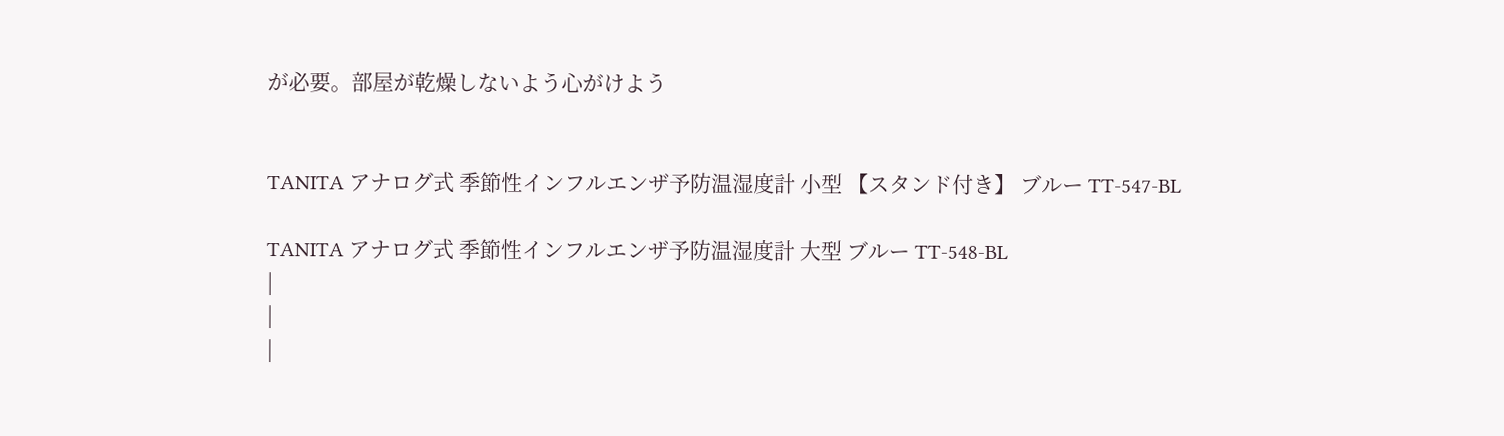が必要。部屋が乾燥しないよう心がけよう


TANITA アナログ式 季節性インフルエンザ予防温湿度計 小型 【スタンド付き】 ブルー TT-547-BL

TANITA アナログ式 季節性インフルエンザ予防温湿度計 大型 ブルー TT-548-BL
|
|
|